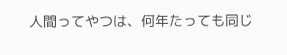人間ってやつは、何年たっても同じ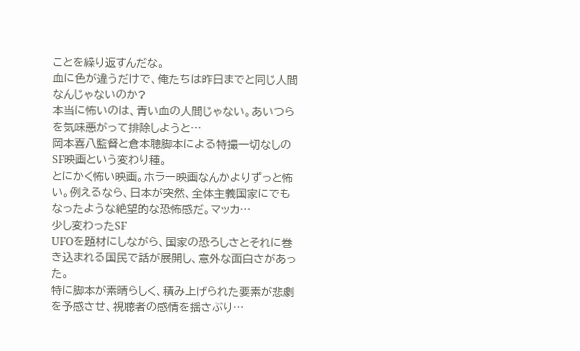ことを繰り返すんだな。
血に色が違うだけで、俺たちは昨日までと同じ人間なんじゃないのか?
本当に怖いのは、青い血の人間じゃない。あいつらを気味悪がって排除しようと…
岡本喜八監督と倉本聰脚本による特撮一切なしのSF映画という変わり種。
とにかく怖い映画。ホラー映画なんかよりずっと怖い。例えるなら、日本が突然、全体主義国家にでもなったような絶望的な恐怖感だ。マッカ…
少し変わったSF
UFOを題材にしながら、国家の恐ろしさとそれに巻き込まれる国民で話が展開し、意外な面白さがあった。
特に脚本が素晴らしく、積み上げられた要素が悲劇を予感させ、視聴者の感情を揺さぶり…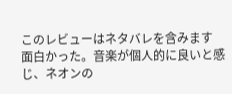このレビューはネタバレを含みます
面白かった。音楽が個人的に良いと感じ、ネオンの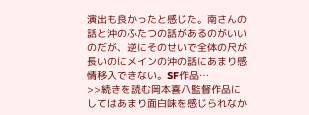演出も良かったと感じた。南さんの話と沖のふたつの話があるのがいいのだが、逆にそのせいで全体の尺が長いのにメインの沖の話にあまり感情移入できない。SF作品…
>>続きを読む岡本喜八監督作品にしてはあまり面白味を感じられなか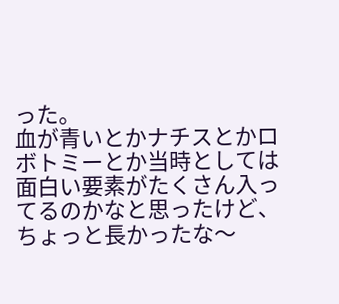った。
血が青いとかナチスとかロボトミーとか当時としては面白い要素がたくさん入ってるのかなと思ったけど、ちょっと長かったな〜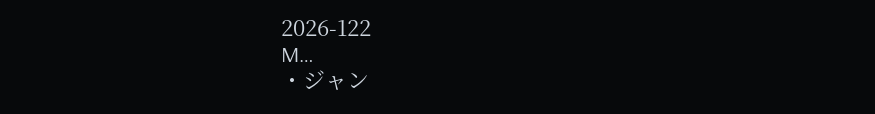2026-122
M…
・ジャン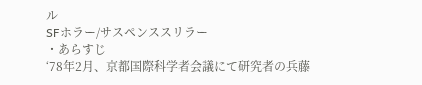ル
SFホラー/サスペンススリラー
・あらすじ
‘78年2月、京都国際科学者会議にて研究者の兵藤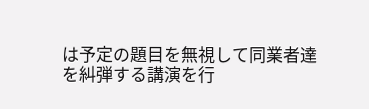は予定の題目を無視して同業者達を糾弾する講演を行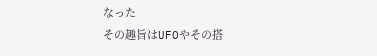なった
その趣旨はUFOやその搭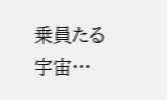乗員たる宇宙…